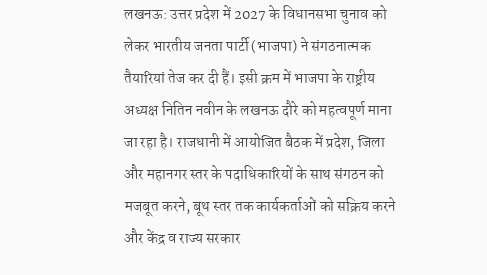लखनऊ: उत्तर प्रदेश में 2027 के विधानसभा चुनाव को लेकर भारतीय जनता पार्टी (भाजपा) ने संगठनात्मक तैयारियां तेज कर दी हैं। इसी क्रम में भाजपा के राष्ट्रीय अध्यक्ष नितिन नवीन के लखनऊ दौरे को महत्वपूर्ण माना जा रहा है। राजधानी में आयोजित बैठक में प्रदेश, जिला और महानगर स्तर के पदाधिकारियों के साथ संगठन को मजबूत करने, बूथ स्तर तक कार्यकर्ताओं को सक्रिय करने और केंद्र व राज्य सरकार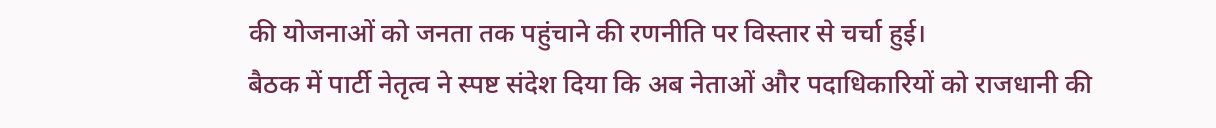की योजनाओं को जनता तक पहुंचाने की रणनीति पर विस्तार से चर्चा हुई।
बैठक में पार्टी नेतृत्व ने स्पष्ट संदेश दिया कि अब नेताओं और पदाधिकारियों को राजधानी की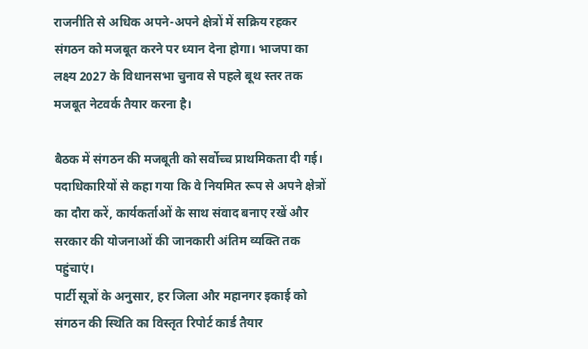राजनीति से अधिक अपने-अपने क्षेत्रों में सक्रिय रहकर संगठन को मजबूत करने पर ध्यान देना होगा। भाजपा का लक्ष्य 2027 के विधानसभा चुनाव से पहले बूथ स्तर तक मजबूत नेटवर्क तैयार करना है।

बैठक में संगठन की मजबूती को सर्वोच्च प्राथमिकता दी गई। पदाधिकारियों से कहा गया कि वे नियमित रूप से अपने क्षेत्रों का दौरा करें, कार्यकर्ताओं के साथ संवाद बनाए रखें और सरकार की योजनाओं की जानकारी अंतिम व्यक्ति तक पहुंचाएं।
पार्टी सूत्रों के अनुसार, हर जिला और महानगर इकाई को संगठन की स्थिति का विस्तृत रिपोर्ट कार्ड तैयार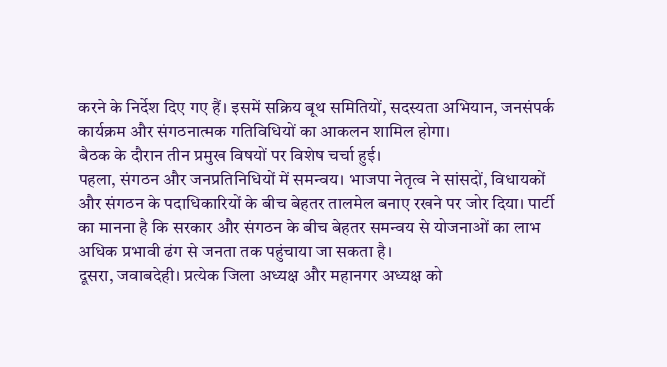करने के निर्देश दिए गए हैं। इसमें सक्रिय बूथ समितियों, सदस्यता अभियान, जनसंपर्क कार्यक्रम और संगठनात्मक गतिविधियों का आकलन शामिल होगा।
बैठक के दौरान तीन प्रमुख विषयों पर विशेष चर्चा हुई।
पहला, संगठन और जनप्रतिनिधियों में समन्वय। भाजपा नेतृत्व ने सांसदों, विधायकों और संगठन के पदाधिकारियों के बीच बेहतर तालमेल बनाए रखने पर जोर दिया। पार्टी का मानना है कि सरकार और संगठन के बीच बेहतर समन्वय से योजनाओं का लाभ अधिक प्रभावी ढंग से जनता तक पहुंचाया जा सकता है।
दूसरा, जवाबदेही। प्रत्येक जिला अध्यक्ष और महानगर अध्यक्ष को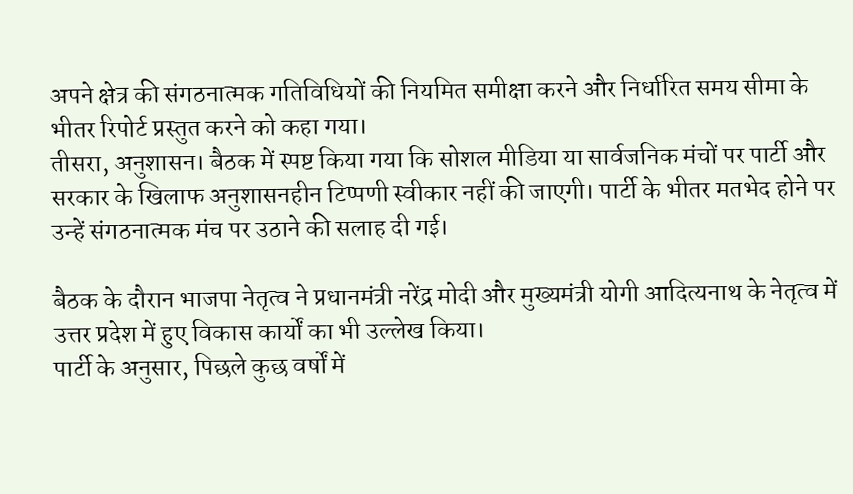अपने क्षेत्र की संगठनात्मक गतिविधियों की नियमित समीक्षा करने और निर्धारित समय सीमा के भीतर रिपोर्ट प्रस्तुत करने को कहा गया।
तीसरा, अनुशासन। बैठक में स्पष्ट किया गया कि सोशल मीडिया या सार्वजनिक मंचों पर पार्टी और सरकार के खिलाफ अनुशासनहीन टिप्पणी स्वीकार नहीं की जाएगी। पार्टी के भीतर मतभेद होने पर उन्हें संगठनात्मक मंच पर उठाने की सलाह दी गई।

बैठक के दौरान भाजपा नेतृत्व ने प्रधानमंत्री नरेंद्र मोदी और मुख्यमंत्री योगी आदित्यनाथ के नेतृत्व में उत्तर प्रदेश में हुए विकास कार्यों का भी उल्लेख किया।
पार्टी के अनुसार, पिछले कुछ वर्षों में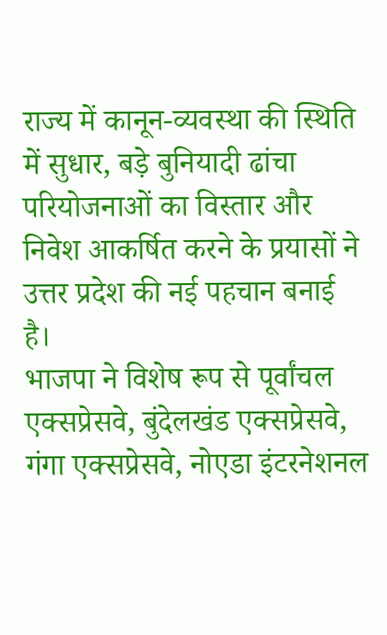राज्य में कानून-व्यवस्था की स्थिति में सुधार, बड़े बुनियादी ढांचा परियोजनाओं का विस्तार और निवेश आकर्षित करने के प्रयासों ने उत्तर प्रदेश की नई पहचान बनाई है।
भाजपा ने विशेष रूप से पूर्वांचल एक्सप्रेसवे, बुंदेलखंड एक्सप्रेसवे, गंगा एक्सप्रेसवे, नोएडा इंटरनेशनल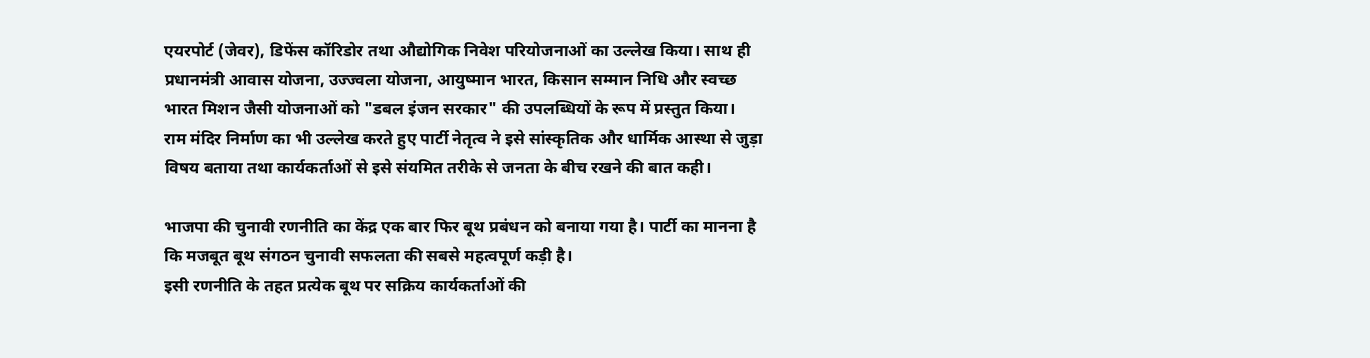एयरपोर्ट (जेवर), डिफेंस कॉरिडोर तथा औद्योगिक निवेश परियोजनाओं का उल्लेख किया। साथ ही प्रधानमंत्री आवास योजना, उज्ज्वला योजना, आयुष्मान भारत, किसान सम्मान निधि और स्वच्छ भारत मिशन जैसी योजनाओं को "डबल इंजन सरकार" की उपलब्धियों के रूप में प्रस्तुत किया।
राम मंदिर निर्माण का भी उल्लेख करते हुए पार्टी नेतृत्व ने इसे सांस्कृतिक और धार्मिक आस्था से जुड़ा विषय बताया तथा कार्यकर्ताओं से इसे संयमित तरीके से जनता के बीच रखने की बात कही।

भाजपा की चुनावी रणनीति का केंद्र एक बार फिर बूथ प्रबंधन को बनाया गया है। पार्टी का मानना है कि मजबूत बूथ संगठन चुनावी सफलता की सबसे महत्वपूर्ण कड़ी है।
इसी रणनीति के तहत प्रत्येक बूथ पर सक्रिय कार्यकर्ताओं की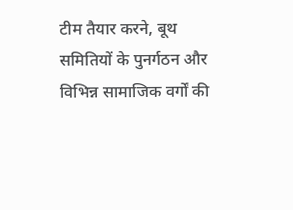टीम तैयार करने, बूथ समितियों के पुनर्गठन और विभिन्न सामाजिक वर्गों की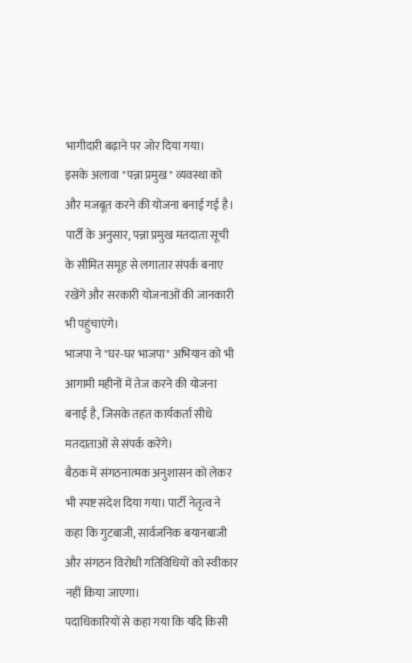भागीदारी बढ़ाने पर जोर दिया गया।
इसके अलावा "पन्ना प्रमुख" व्यवस्था को और मजबूत करने की योजना बनाई गई है। पार्टी के अनुसार, पन्ना प्रमुख मतदाता सूची के सीमित समूह से लगातार संपर्क बनाए रखेंगे और सरकारी योजनाओं की जानकारी भी पहुंचाएंगे।
भाजपा ने "घर-घर भाजपा" अभियान को भी आगामी महीनों में तेज करने की योजना बनाई है, जिसके तहत कार्यकर्ता सीधे मतदाताओं से संपर्क करेंगे।
बैठक में संगठनात्मक अनुशासन को लेकर भी स्पष्ट संदेश दिया गया। पार्टी नेतृत्व ने कहा कि गुटबाजी, सार्वजनिक बयानबाजी और संगठन विरोधी गतिविधियों को स्वीकार नहीं किया जाएगा।
पदाधिकारियों से कहा गया कि यदि किसी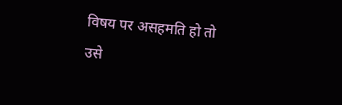विषय पर असहमति हो तो उसे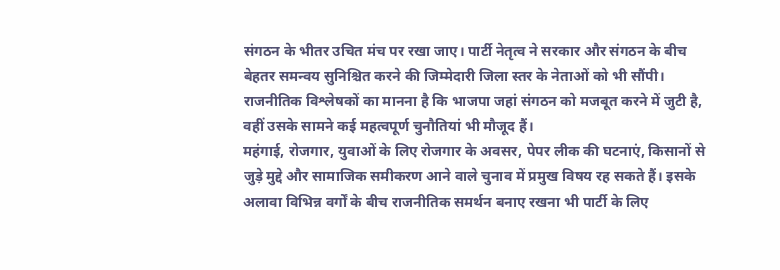संगठन के भीतर उचित मंच पर रखा जाए। पार्टी नेतृत्व ने सरकार और संगठन के बीच बेहतर समन्वय सुनिश्चित करने की जिम्मेदारी जिला स्तर के नेताओं को भी सौंपी।
राजनीतिक विश्लेषकों का मानना है कि भाजपा जहां संगठन को मजबूत करने में जुटी है, वहीं उसके सामने कई महत्वपूर्ण चुनौतियां भी मौजूद हैं।
महंगाई, रोजगार, युवाओं के लिए रोजगार के अवसर, पेपर लीक की घटनाएं, किसानों से जुड़े मुद्दे और सामाजिक समीकरण आने वाले चुनाव में प्रमुख विषय रह सकते हैं। इसके अलावा विभिन्न वर्गों के बीच राजनीतिक समर्थन बनाए रखना भी पार्टी के लिए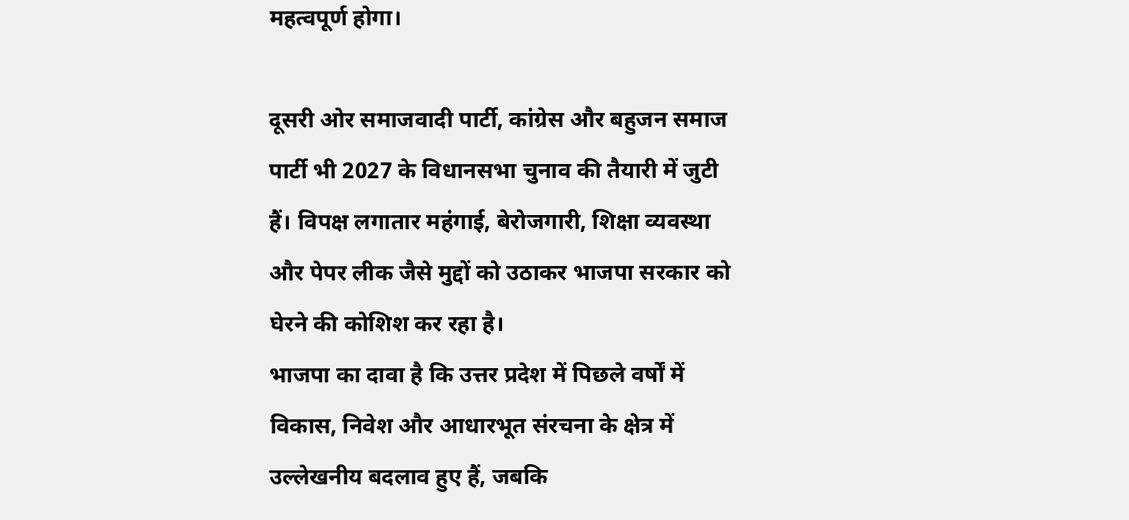महत्वपूर्ण होगा।

दूसरी ओर समाजवादी पार्टी, कांग्रेस और बहुजन समाज पार्टी भी 2027 के विधानसभा चुनाव की तैयारी में जुटी हैं। विपक्ष लगातार महंगाई, बेरोजगारी, शिक्षा व्यवस्था और पेपर लीक जैसे मुद्दों को उठाकर भाजपा सरकार को घेरने की कोशिश कर रहा है।
भाजपा का दावा है कि उत्तर प्रदेश में पिछले वर्षों में विकास, निवेश और आधारभूत संरचना के क्षेत्र में उल्लेखनीय बदलाव हुए हैं, जबकि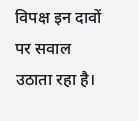विपक्ष इन दावों पर सवाल उठाता रहा है।